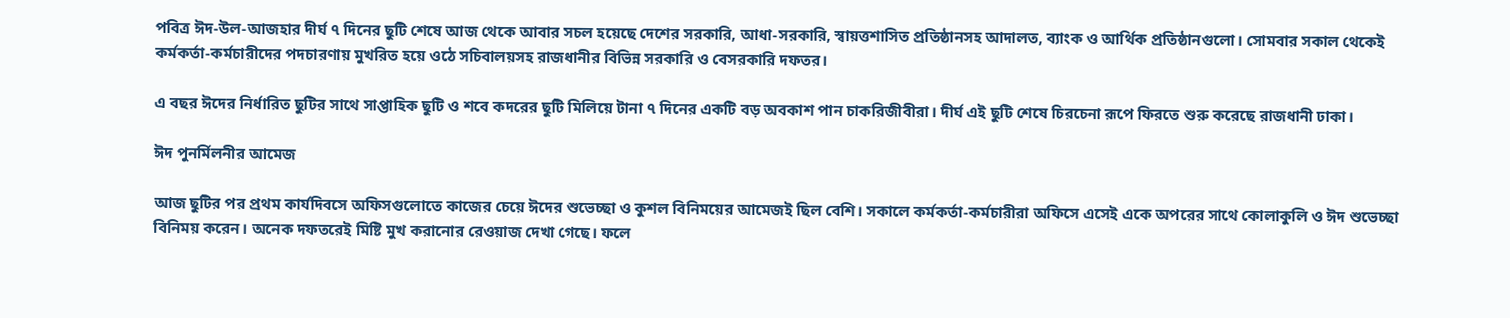পবিত্র ঈদ-উল-আজহার দীর্ঘ ৭ দিনের ছুটি শেষে আজ থেকে আবার সচল হয়েছে দেশের সরকারি, আধা-সরকারি, স্বায়ত্তশাসিত প্রতিষ্ঠানসহ আদালত, ব্যাংক ও আর্থিক প্রতিষ্ঠানগুলো। সোমবার সকাল থেকেই কর্মকর্তা-কর্মচারীদের পদচারণায় মুখরিত হয়ে ওঠে সচিবালয়সহ রাজধানীর বিভিন্ন সরকারি ও বেসরকারি দফতর।

এ বছর ঈদের নির্ধারিত ছুটির সাথে সাপ্তাহিক ছুটি ও শবে কদরের ছুটি মিলিয়ে টানা ৭ দিনের একটি বড় অবকাশ পান চাকরিজীবীরা। দীর্ঘ এই ছুটি শেষে চিরচেনা রূপে ফিরতে শুরু করেছে রাজধানী ঢাকা।

ঈদ পুনর্মিলনীর আমেজ

আজ ছুটির পর প্রথম কার্যদিবসে অফিসগুলোতে কাজের চেয়ে ঈদের শুভেচ্ছা ও কুশল বিনিময়ের আমেজই ছিল বেশি। সকালে কর্মকর্তা-কর্মচারীরা অফিসে এসেই একে অপরের সাথে কোলাকুলি ও ঈদ শুভেচ্ছা বিনিময় করেন। অনেক দফতরেই মিষ্টি মুখ করানোর রেওয়াজ দেখা গেছে। ফলে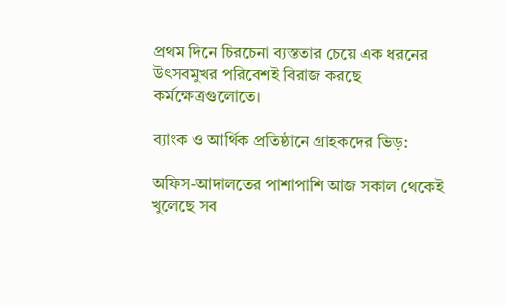প্রথম দিনে চিরচেনা ব্যস্ততার চেয়ে এক ধরনের উৎসবমুখর পরিবেশই বিরাজ করছে কর্মক্ষেত্রগুলোতে।

ব্যাংক ও আর্থিক প্রতিষ্ঠানে গ্রাহকদের ভিড়:

অফিস-আদালতের পাশাপাশি আজ সকাল থেকেই খুলেছে সব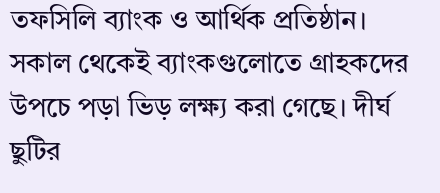তফসিলি ব্যাংক ও আর্থিক প্রতিষ্ঠান। সকাল থেকেই ব্যাংকগুলোতে গ্রাহকদের উপচে পড়া ভিড় লক্ষ্য করা গেছে। দীর্ঘ ছুটির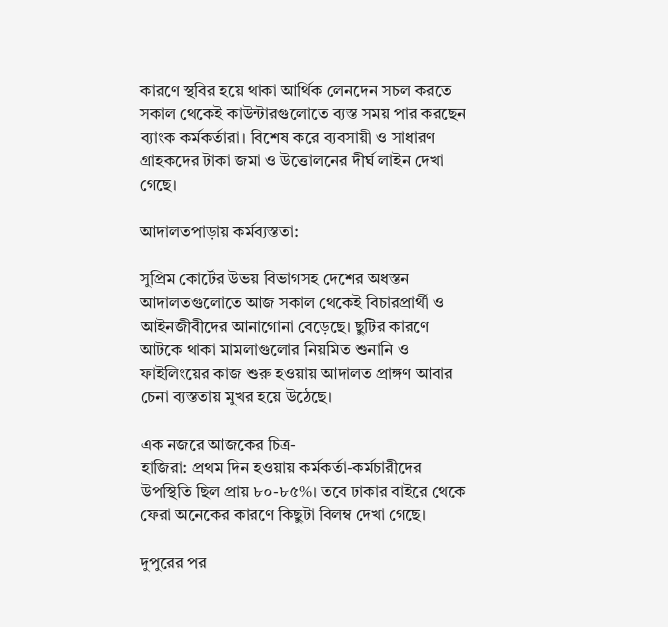কারণে স্থবির হয়ে থাকা আর্থিক লেনদেন সচল করতে সকাল থেকেই কাউন্টারগুলোতে ব্যস্ত সময় পার করছেন ব্যাংক কর্মকর্তারা। বিশেষ করে ব্যবসায়ী ও সাধারণ গ্রাহকদের টাকা জমা ও উত্তোলনের দীর্ঘ লাইন দেখা গেছে।

আদালতপাড়ায় কর্মব্যস্ততা:

সুপ্রিম কোর্টের উভয় বিভাগসহ দেশের অধস্তন আদালতগুলোতে আজ সকাল থেকেই বিচারপ্রার্থী ও আইনজীবীদের আনাগোনা বেড়েছে। ছুটির কারণে আটকে থাকা মামলাগুলোর নিয়মিত শুনানি ও ফাইলিংয়ের কাজ শুরু হওয়ায় আদালত প্রাঙ্গণ আবার চেনা ব্যস্ততায় মুখর হয়ে উঠেছে।

এক নজরে আজকের চিত্র-
হাজিরা: প্রথম দিন হওয়ায় কর্মকর্তা-কর্মচারীদের উপস্থিতি ছিল প্রায় ৮০-৮৫%। তবে ঢাকার বাইরে থেকে ফেরা অনেকের কারণে কিছুটা বিলম্ব দেখা গেছে।

দুপুরের পর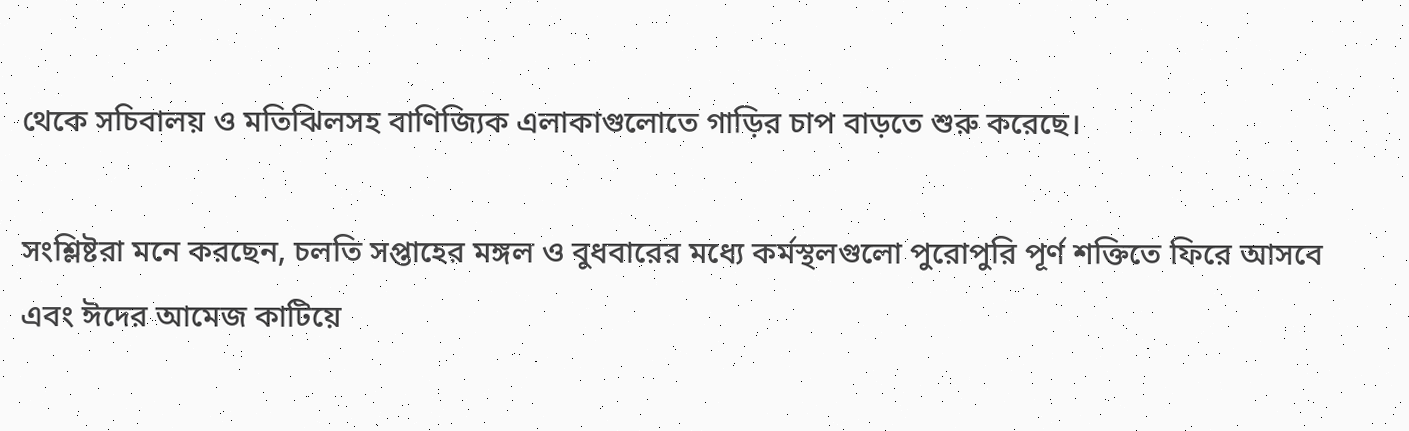থেকে সচিবালয় ও মতিঝিলসহ বাণিজ্যিক এলাকাগুলোতে গাড়ির চাপ বাড়তে শুরু করেছে।

সংশ্লিষ্টরা মনে করছেন, চলতি সপ্তাহের মঙ্গল ও বুধবারের মধ্যে কর্মস্থলগুলো পুরোপুরি পূর্ণ শক্তিতে ফিরে আসবে এবং ঈদের আমেজ কাটিয়ে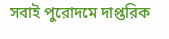সবাই পুরোদমে দাপ্তরিক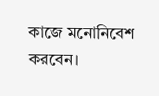কাজে মনোনিবেশ করবেন।